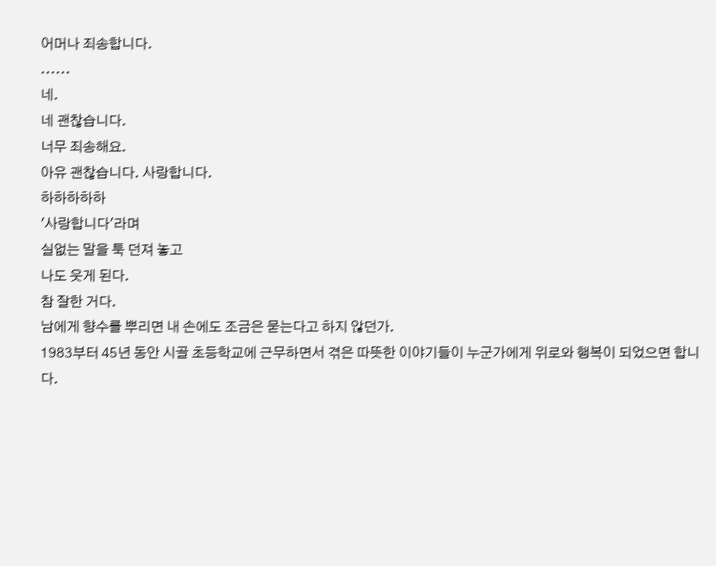어머나 죄송합니다.
......
네.
네 괜찮습니다.
너무 죄송해요.
아유 괜찮습니다. 사랑합니다.
하하하하하
'사랑합니다'라며
실없는 말을 툭 던져 놓고
나도 웃게 된다.
참 잘한 거다.
남에게 향수를 뿌리면 내 손에도 조금은 묻는다고 하지 않던가.
1983부터 45년 동안 시골 초등학교에 근무하면서 겪은 따뜻한 이야기들이 누군가에게 위로와 행복이 되었으면 합니다.